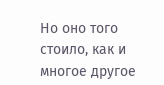Но оно того стоило, как и многое другое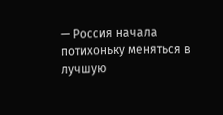— Россия начала потихоньку меняться в лучшую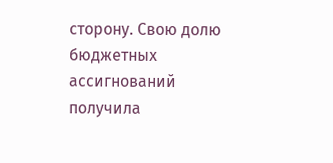сторону. Свою долю бюджетных ассигнований получила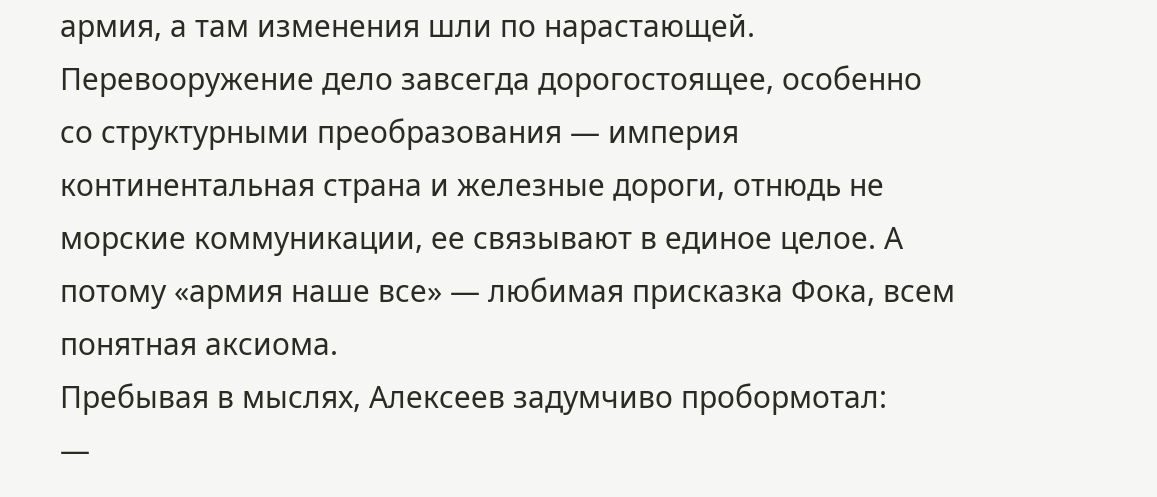армия, а там изменения шли по нарастающей. Перевооружение дело завсегда дорогостоящее, особенно со структурными преобразования — империя континентальная страна и железные дороги, отнюдь не морские коммуникации, ее связывают в единое целое. А потому «армия наше все» — любимая присказка Фока, всем понятная аксиома.
Пребывая в мыслях, Алексеев задумчиво пробормотал:
—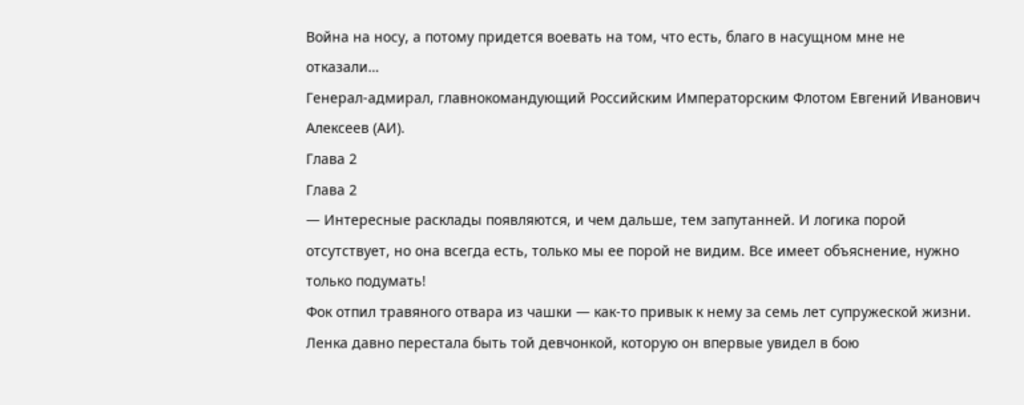Война на носу, а потому придется воевать на том, что есть, благо в насущном мне не отказали…
Генерал-адмирал, главнокомандующий Российским Императорским Флотом Евгений Иванович Алексеев (АИ).
Глава 2
Глава 2
— Интересные расклады появляются, и чем дальше, тем запутанней. И логика порой отсутствует, но она всегда есть, только мы ее порой не видим. Все имеет объяснение, нужно только подумать!
Фок отпил травяного отвара из чашки — как-то привык к нему за семь лет супружеской жизни. Ленка давно перестала быть той девчонкой, которую он впервые увидел в бою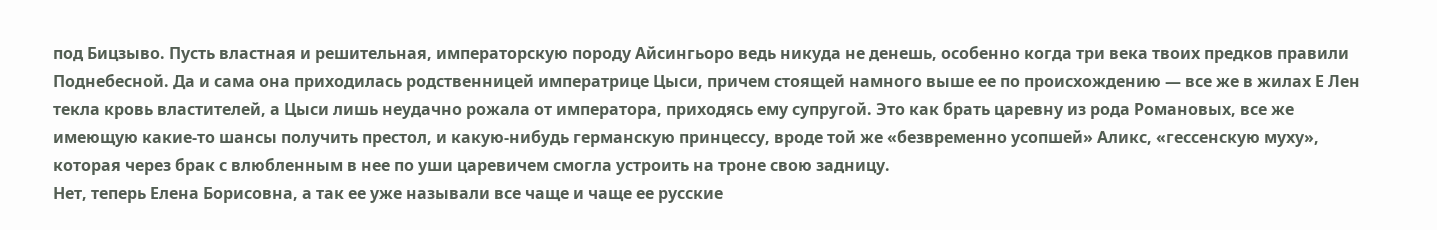под Бицзыво. Пусть властная и решительная, императорскую породу Айсингьоро ведь никуда не денешь, особенно когда три века твоих предков правили Поднебесной. Да и сама она приходилась родственницей императрице Цыси, причем стоящей намного выше ее по происхождению — все же в жилах Е Лен текла кровь властителей, а Цыси лишь неудачно рожала от императора, приходясь ему супругой. Это как брать царевну из рода Романовых, все же имеющую какие-то шансы получить престол, и какую-нибудь германскую принцессу, вроде той же «безвременно усопшей» Аликс, «гессенскую муху», которая через брак с влюбленным в нее по уши царевичем смогла устроить на троне свою задницу.
Нет, теперь Елена Борисовна, а так ее уже называли все чаще и чаще ее русские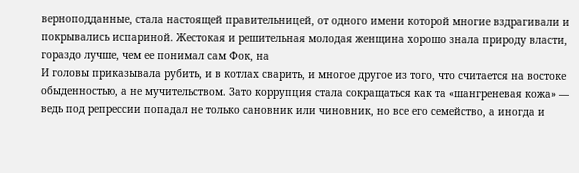верноподданные, стала настоящей правительницей, от одного имени которой многие вздрагивали и покрывались испариной. Жестокая и решительная молодая женщина хорошо знала природу власти, гораздо лучше, чем ее понимал сам Фок, на
И головы приказывала рубить, и в котлах сварить, и многое другое из того, что считается на востоке обыденностью, а не мучительством. Зато коррупция стала сокращаться как та «шангреневая кожа» — ведь под репрессии попадал не только сановник или чиновник, но все его семейство, а иногда и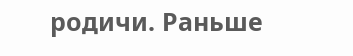родичи. Раньше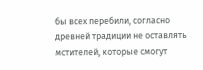бы всех перебили, согласно древней традиции не оставлять мстителей, которые смогут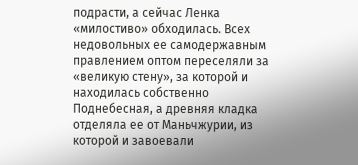подрасти, а сейчас Ленка «милостиво» обходилась. Всех недовольных ее самодержавным правлением оптом переселяли за «великую стену», за которой и находилась собственно Поднебесная, а древняя кладка отделяла ее от Маньчжурии, из которой и завоевали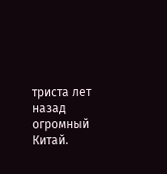триста лет назад огромный Китай.